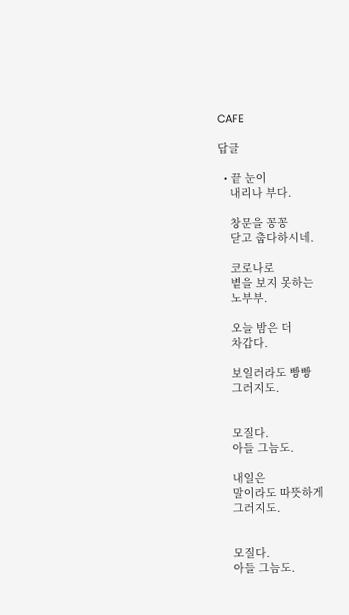CAFE

답글

  • 끝 눈이
    내리나 부다.

    창문을 꽁꽁
    닫고 춥다하시네.

    코로나로
    볕을 보지 못하는
    노부부.

    오늘 밤은 더
    차갑다.

    보일러라도 빵빵
    그러지도.


    모질다.
    아들 그늠도.

    내일은
    말이라도 따뜻하게
    그러지도.


    모질다.
    아들 그늠도.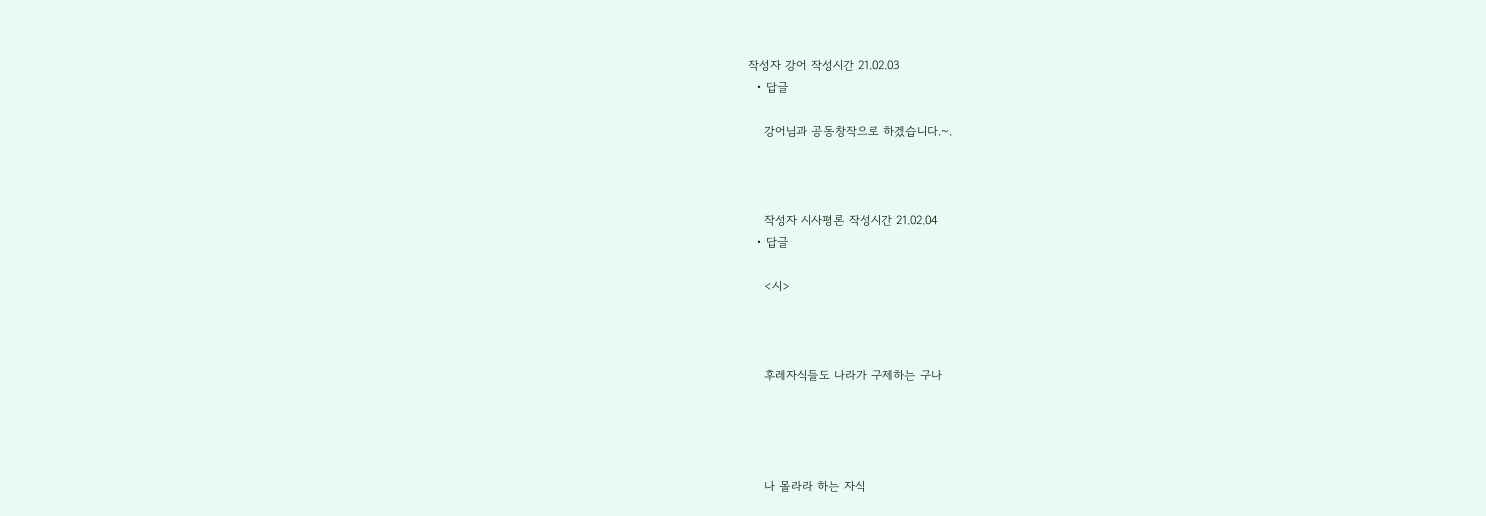작성자 강어 작성시간 21.02.03
  • 답글

    강어님과 공동창작으로 하겠습니다.~.



    작성자 시사평론 작성시간 21.02.04
  • 답글

    <시>



    후레자식들도 나라가 구제하는 구나




    나 몰라라 하는 자식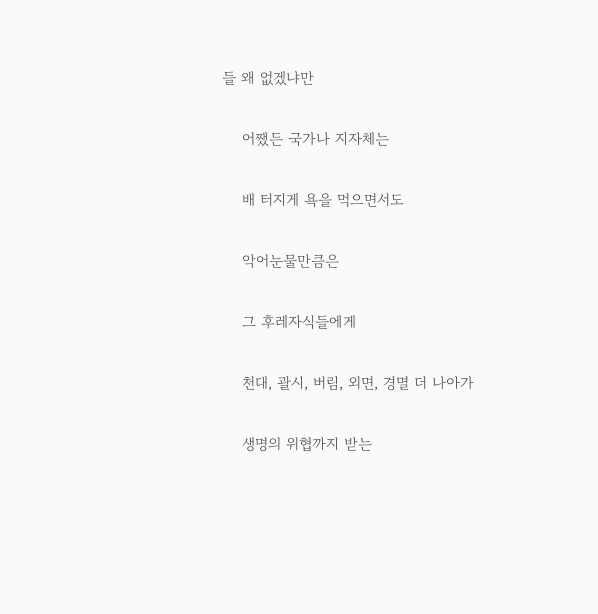들 왜 없겠냐만

    어쨌든 국가나 지자체는

    배 터지게 욕을 먹으면서도

    악어눈물만큼은

    그 후레자식들에게

    천대, 괄시, 버림, 외면, 경멸 더 나아가

    생명의 위협까지 받는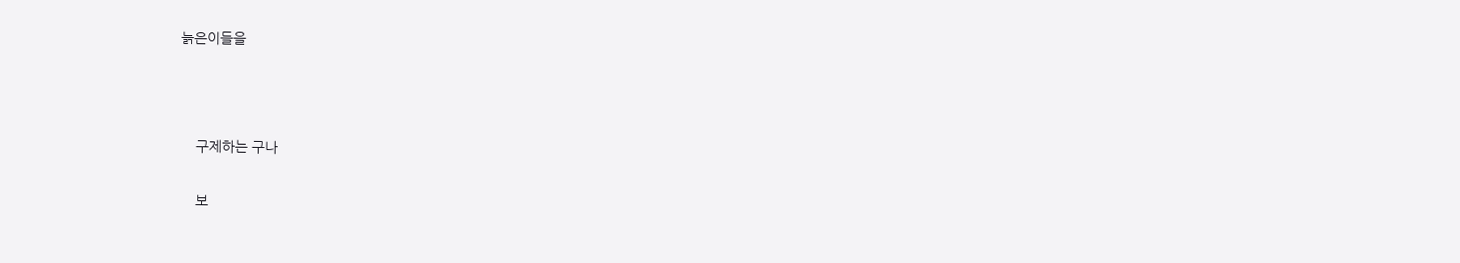늙은이들을



    구제하는 구나

    보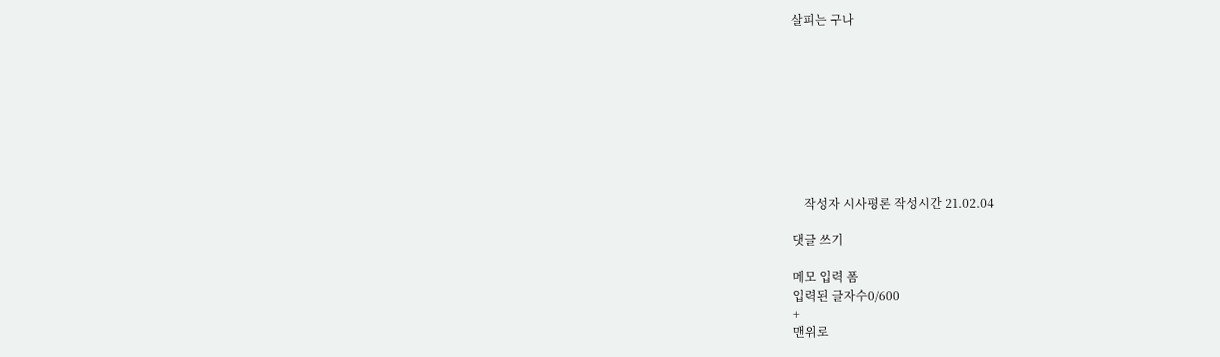살피는 구나









    작성자 시사평론 작성시간 21.02.04

댓글 쓰기

메모 입력 폼
입력된 글자수0/600
+
맨위로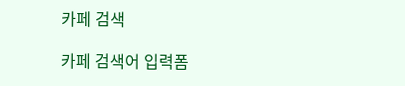카페 검색

카페 검색어 입력폼